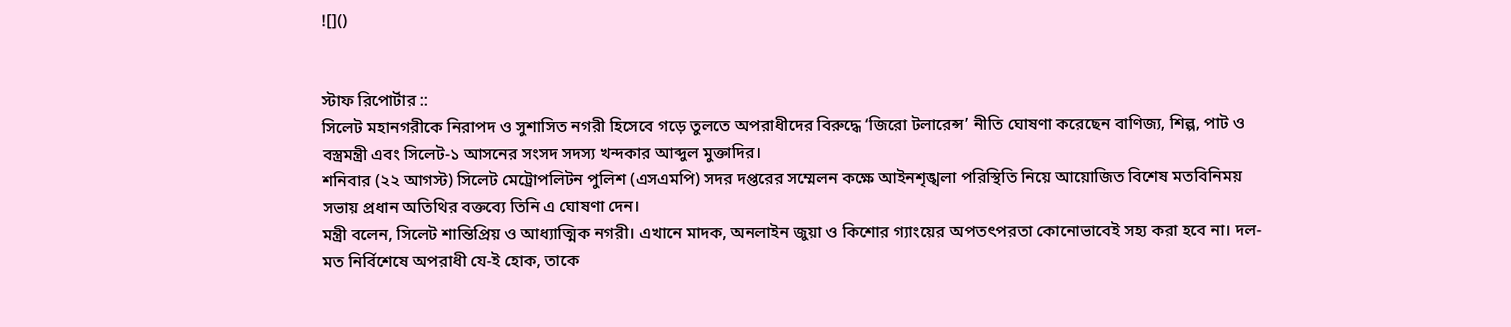![]()


স্টাফ রিপোর্টার ::
সিলেট মহানগরীকে নিরাপদ ও সুশাসিত নগরী হিসেবে গড়ে তুলতে অপরাধীদের বিরুদ্ধে ‘জিরো টলারেন্স’ নীতি ঘোষণা করেছেন বাণিজ্য, শিল্প, পাট ও বস্ত্রমন্ত্রী এবং সিলেট-১ আসনের সংসদ সদস্য খন্দকার আব্দুল মুক্তাদির।
শনিবার (২২ আগস্ট) সিলেট মেট্রোপলিটন পুলিশ (এসএমপি) সদর দপ্তরের সম্মেলন কক্ষে আইনশৃঙ্খলা পরিস্থিতি নিয়ে আয়োজিত বিশেষ মতবিনিময় সভায় প্রধান অতিথির বক্তব্যে তিনি এ ঘোষণা দেন।
মন্ত্রী বলেন, সিলেট শান্তিপ্রিয় ও আধ্যাত্মিক নগরী। এখানে মাদক, অনলাইন জুয়া ও কিশোর গ্যাংয়ের অপতৎপরতা কোনোভাবেই সহ্য করা হবে না। দল-মত নির্বিশেষে অপরাধী যে-ই হোক, তাকে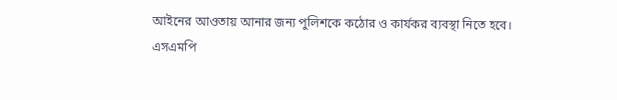আইনের আওতায় আনার জন্য পুলিশকে কঠোর ও কার্যকর ব্যবস্থা নিতে হবে।
এসএমপি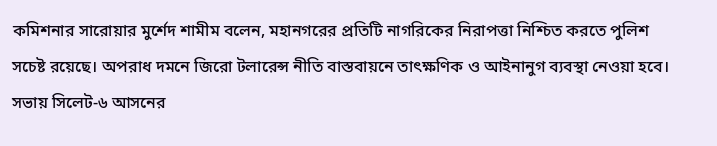কমিশনার সারোয়ার মুর্শেদ শামীম বলেন, মহানগরের প্রতিটি নাগরিকের নিরাপত্তা নিশ্চিত করতে পুলিশ সচেষ্ট রয়েছে। অপরাধ দমনে জিরো টলারেন্স নীতি বাস্তবায়নে তাৎক্ষণিক ও আইনানুগ ব্যবস্থা নেওয়া হবে।
সভায় সিলেট-৬ আসনের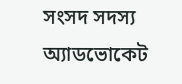সংসদ সদস্য অ্যাডভোকেট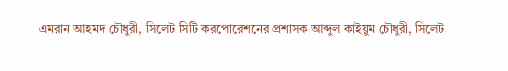এমরান আহমদ চৌধুরী, সিলেট সিটি করপোরেশনের প্রশাসক আব্দুল কাইয়ুম চৌধুরী, সিলেট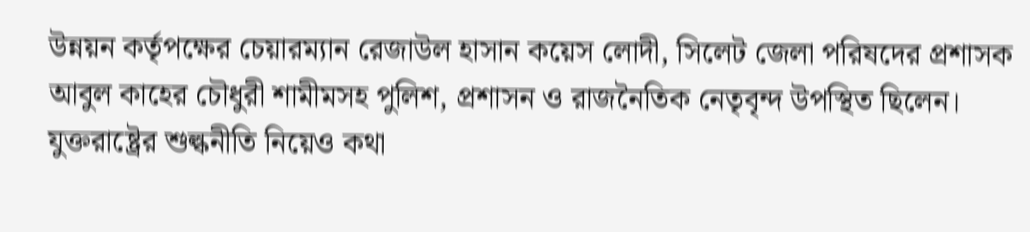উন্নয়ন কর্তৃপক্ষের চেয়ারম্যান রেজাউল হাসান কয়েস লোদী, সিলেট জেলা পরিষদের প্রশাসক আবুল কাহের চৌধুরী শামীমসহ পুলিশ, প্রশাসন ও রাজনৈতিক নেতৃবৃন্দ উপস্থিত ছিলেন।
যুক্তরাষ্ট্রের শুল্কনীতি নিয়েও কথা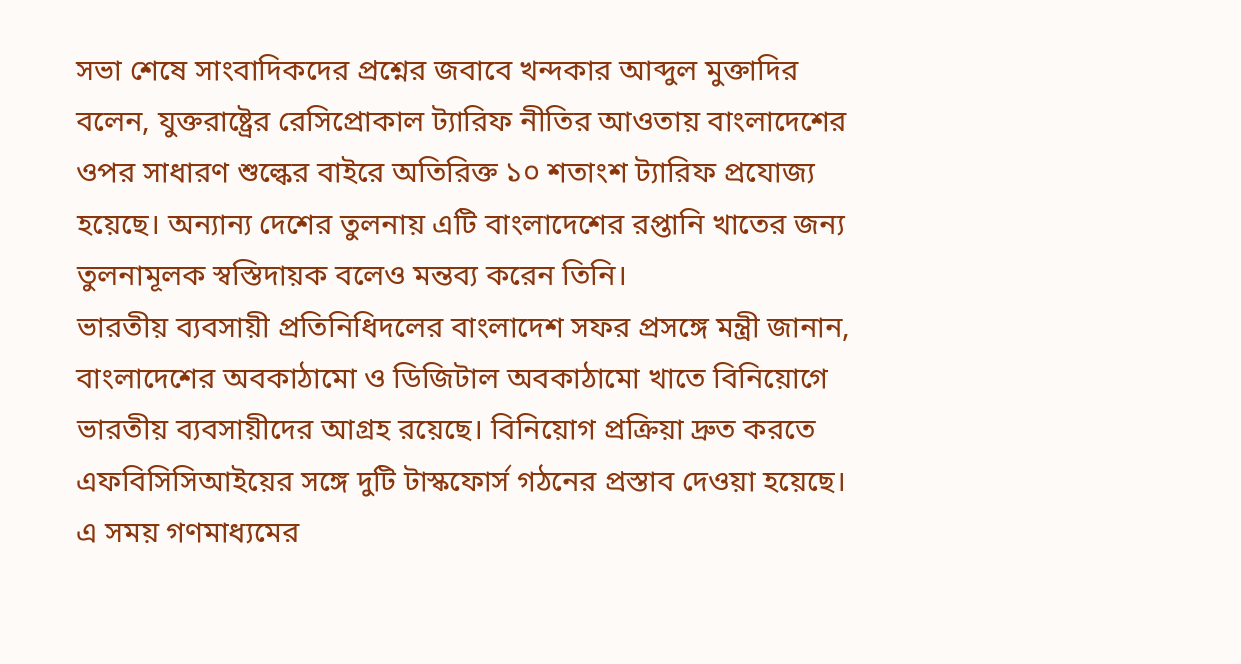সভা শেষে সাংবাদিকদের প্রশ্নের জবাবে খন্দকার আব্দুল মুক্তাদির বলেন, যুক্তরাষ্ট্রের রেসিপ্রোকাল ট্যারিফ নীতির আওতায় বাংলাদেশের ওপর সাধারণ শুল্কের বাইরে অতিরিক্ত ১০ শতাংশ ট্যারিফ প্রযোজ্য হয়েছে। অন্যান্য দেশের তুলনায় এটি বাংলাদেশের রপ্তানি খাতের জন্য তুলনামূলক স্বস্তিদায়ক বলেও মন্তব্য করেন তিনি।
ভারতীয় ব্যবসায়ী প্রতিনিধিদলের বাংলাদেশ সফর প্রসঙ্গে মন্ত্রী জানান, বাংলাদেশের অবকাঠামো ও ডিজিটাল অবকাঠামো খাতে বিনিয়োগে ভারতীয় ব্যবসায়ীদের আগ্রহ রয়েছে। বিনিয়োগ প্রক্রিয়া দ্রুত করতে এফবিসিসিআইয়ের সঙ্গে দুটি টাস্কফোর্স গঠনের প্রস্তাব দেওয়া হয়েছে।
এ সময় গণমাধ্যমের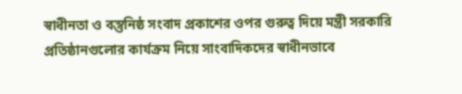স্বাধীনতা ও বস্তুনিষ্ঠ সংবাদ প্রকাশের ওপর গুরুত্ব দিয়ে মন্ত্রী সরকারি প্রতিষ্ঠানগুলোর কার্যক্রম নিয়ে সাংবাদিকদের স্বাধীনভাবে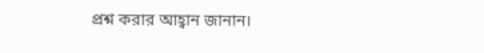প্রশ্ন করার আহ্বান জানান।